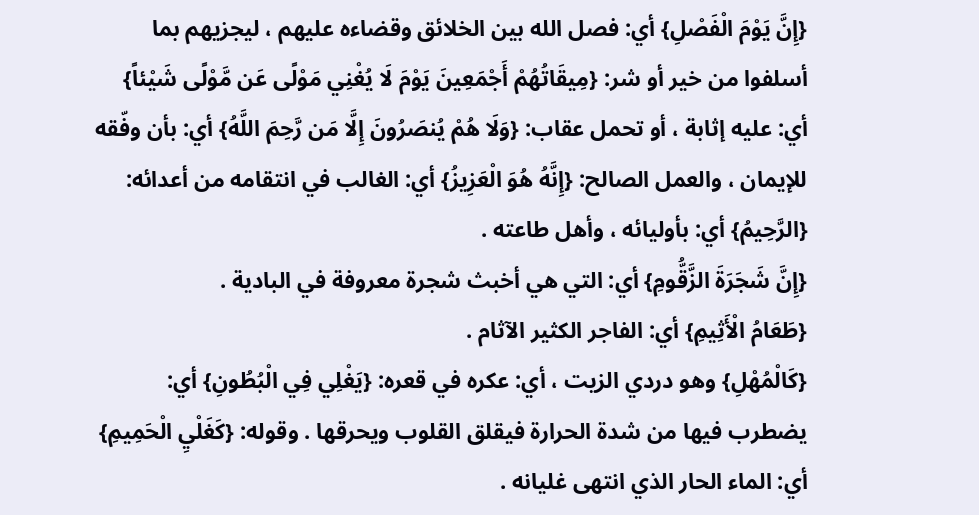{إِنَّ يَوْمَ الْفَصْلِ} أي: فصل الله بين الخلائق وقضاءه عليهم ، ليجزيهم بما أسلفوا من خير أو شر: {مِيقَاتُهُمْ أَجْمَعِينَ يَوْمَ لَا يُغْنِي مَوْلًى عَن مَّوْلًى شَيْئاً} أي: عليه إثابة ، أو تحمل عقاب: {وَلَا هُمْ يُنصَرُونَ إِلَّا مَن رَّحِمَ اللَّهُ} أي: بأن وفّقه للإيمان ، والعمل الصالح: {إِنَّهُ هُوَ الْعَزِيزُ} أي: الغالب في انتقامه من أعدائه: {الرَّحِيمُ} أي: بأوليائه ، وأهل طاعته .
{إِنَّ شَجَرَةَ الزَّقُّومِ} أي: التي هي أخبث شجرة معروفة في البادية .
{طَعَامُ الْأَثِيمِ} أي: الفاجر الكثير الآثام .
{كَالْمُهْلِ} وهو دردي الزيت ، أي: عكره في قعره: {يَغْلِي فِي الْبُطُونِ} أي: يضطرب فيها من شدة الحرارة فيقلق القلوب ويحرقها . وقوله: {كَغَلْيِ الْحَمِيمِ} أي: الماء الحار الذي انتهى غليانه .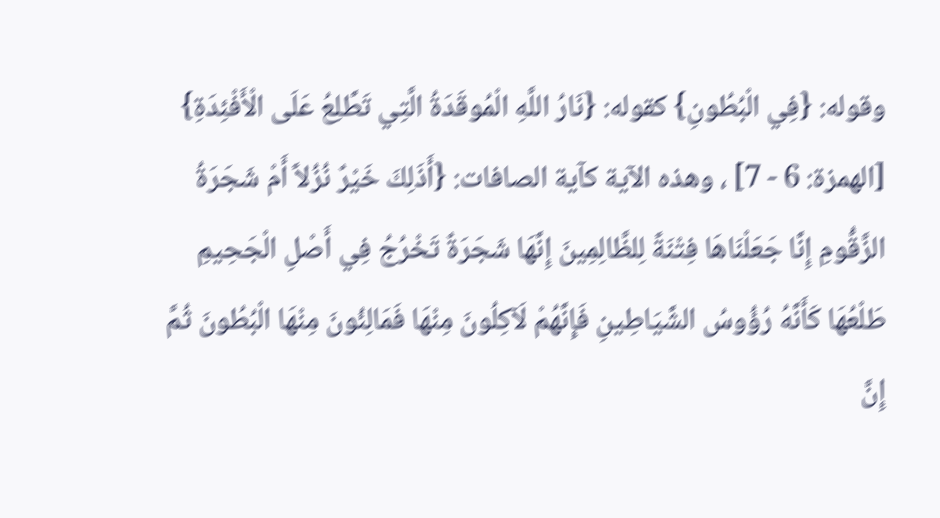وقوله: {فِي الْبُطُونِ} كقوله: {نَارُ اللَّهِ الْمُوقَدَةُ الَّتِي تَطَّلِعُ عَلَى الْأَفْئِدَةِ} [الهمزة: 6 - 7] ، وهذه الآية كآية الصافات: {أَذَلِكَ خَيْرٌ نُزُلاً أَمْ شَجَرَةُ الزَّقُّومِ إِنَّا جَعَلْنَاهَا فِتْنَةً لِلظَّالِمِينَ إِنَّهَا شَجَرَةٌ تَخْرُجُ فِي أَصْلِ الْجَحِيمِ طَلْعُهَا كَأَنَّهُ رُؤُوسُ الشَّيَاطِينِ فَإِنَّهُمْ لَآكِلُونَ مِنْهَا فَمَالِئُونَ مِنْهَا الْبُطُونَ ثُمَّ إِنَّ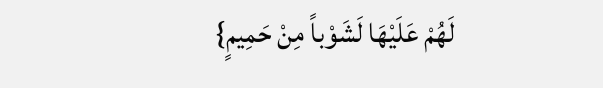لَهُمْ عَلَيْهَا لَشَوْباً مِنْ حَمِيمٍ}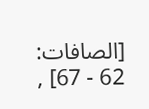[الصافات: 62 - 67] ,